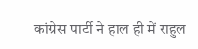कांग्रेस पार्टी ने हाल ही में राहुल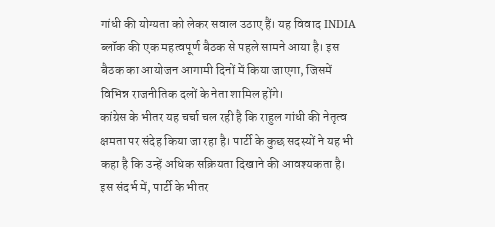गांधी की योग्यता को लेकर सवाल उठाए हैं। यह विवाद INDIA ब्लॉक की एक महत्वपूर्ण बैठक से पहले सामने आया है। इस बैठक का आयोजन आगामी दिनों में किया जाएगा, जिसमें विभिन्न राजनीतिक दलों के नेता शामिल होंगे।
कांग्रेस के भीतर यह चर्चा चल रही है कि राहुल गांधी की नेतृत्व क्षमता पर संदेह किया जा रहा है। पार्टी के कुछ सदस्यों ने यह भी कहा है कि उन्हें अधिक सक्रियता दिखाने की आवश्यकता है। इस संदर्भ में, पार्टी के भीतर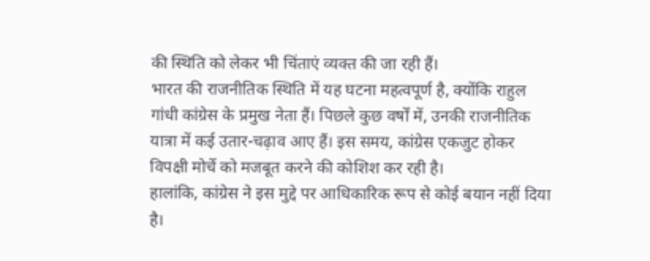की स्थिति को लेकर भी चिंताएं व्यक्त की जा रही हैं।
भारत की राजनीतिक स्थिति में यह घटना महत्वपूर्ण है, क्योंकि राहुल गांधी कांग्रेस के प्रमुख नेता हैं। पिछले कुछ वर्षों में, उनकी राजनीतिक यात्रा में कई उतार-चढ़ाव आए हैं। इस समय, कांग्रेस एकजुट होकर विपक्षी मोर्चे को मजबूत करने की कोशिश कर रही है।
हालांकि, कांग्रेस ने इस मुद्दे पर आधिकारिक रूप से कोई बयान नहीं दिया है।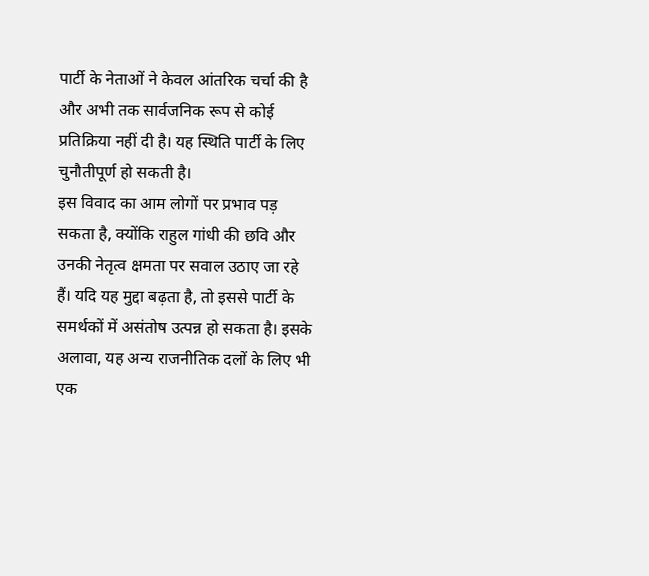पार्टी के नेताओं ने केवल आंतरिक चर्चा की है और अभी तक सार्वजनिक रूप से कोई प्रतिक्रिया नहीं दी है। यह स्थिति पार्टी के लिए चुनौतीपूर्ण हो सकती है।
इस विवाद का आम लोगों पर प्रभाव पड़ सकता है, क्योंकि राहुल गांधी की छवि और उनकी नेतृत्व क्षमता पर सवाल उठाए जा रहे हैं। यदि यह मुद्दा बढ़ता है, तो इससे पार्टी के समर्थकों में असंतोष उत्पन्न हो सकता है। इसके अलावा, यह अन्य राजनीतिक दलों के लिए भी एक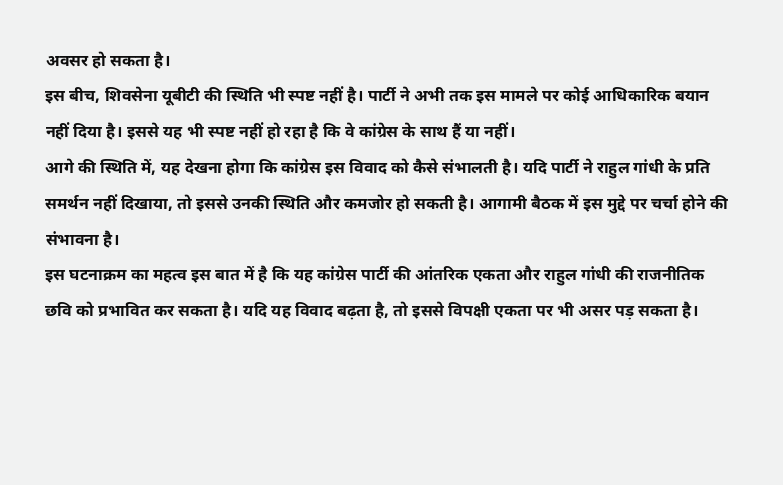अवसर हो सकता है।
इस बीच, शिवसेना यूबीटी की स्थिति भी स्पष्ट नहीं है। पार्टी ने अभी तक इस मामले पर कोई आधिकारिक बयान नहीं दिया है। इससे यह भी स्पष्ट नहीं हो रहा है कि वे कांग्रेस के साथ हैं या नहीं।
आगे की स्थिति में, यह देखना होगा कि कांग्रेस इस विवाद को कैसे संभालती है। यदि पार्टी ने राहुल गांधी के प्रति समर्थन नहीं दिखाया, तो इससे उनकी स्थिति और कमजोर हो सकती है। आगामी बैठक में इस मुद्दे पर चर्चा होने की संभावना है।
इस घटनाक्रम का महत्व इस बात में है कि यह कांग्रेस पार्टी की आंतरिक एकता और राहुल गांधी की राजनीतिक छवि को प्रभावित कर सकता है। यदि यह विवाद बढ़ता है, तो इससे विपक्षी एकता पर भी असर पड़ सकता है।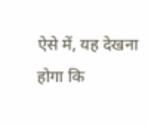ऐसे में, यह देखना होगा कि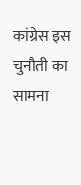कांग्रेस इस चुनौती का सामना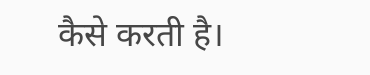कैसे करती है।